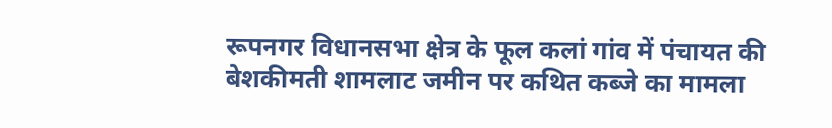रूपनगर विधानसभा क्षेत्र के फूल कलां गांव में पंचायत की बेशकीमती शामलाट जमीन पर कथित कब्जे का मामला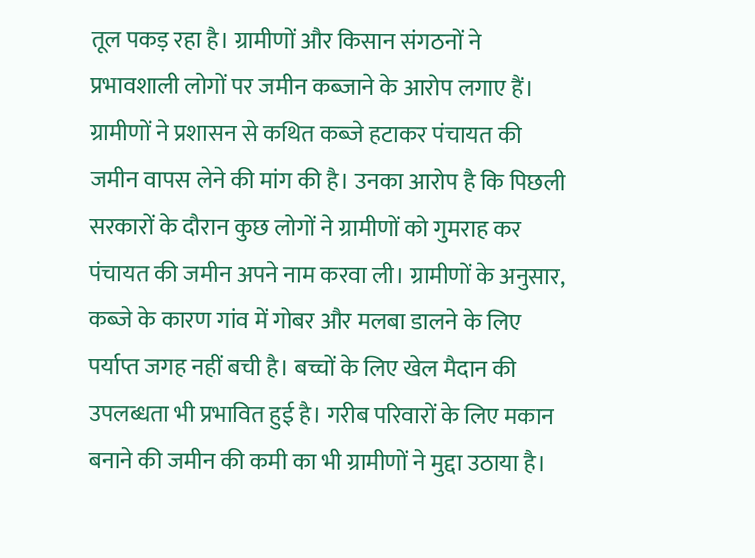तूल पकड़ रहा है। ग्रामीणों और किसान संगठनों ने प्रभावशाली लोगों पर जमीन कब्जाने के आरोप लगाए हैं। ग्रामीणों ने प्रशासन से कथित कब्जे हटाकर पंचायत की जमीन वापस लेने की मांग की है। उनका आरोप है कि पिछली सरकारों के दौरान कुछ लोगों ने ग्रामीणों को गुमराह कर पंचायत की जमीन अपने नाम करवा ली। ग्रामीणों के अनुसार, कब्जे के कारण गांव में गोबर और मलबा डालने के लिए पर्याप्त जगह नहीं बची है। बच्चों के लिए खेल मैदान की उपलब्धता भी प्रभावित हुई है। गरीब परिवारों के लिए मकान बनाने की जमीन की कमी का भी ग्रामीणों ने मुद्दा उठाया है।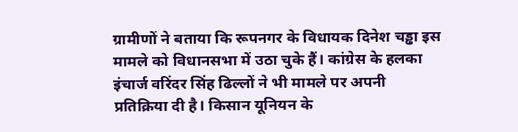ग्रामीणों ने बताया कि रूपनगर के विधायक दिनेश चड्ढा इस मामले को विधानसभा में उठा चुके हैं। कांग्रेस के हलका इंचार्ज वरिंदर सिंह ढिल्लों ने भी मामले पर अपनी प्रतिक्रिया दी है। किसान यूनियन के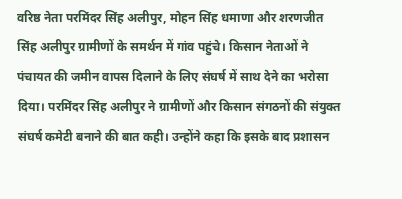वरिष्ठ नेता परमिंदर सिंह अलीपुर, मोहन सिंह धमाणा और शरणजीत सिंह अलीपुर ग्रामीणों के समर्थन में गांव पहुंचे। किसान नेताओं ने पंचायत की जमीन वापस दिलाने के लिए संघर्ष में साथ देने का भरोसा दिया। परमिंदर सिंह अलीपुर ने ग्रामीणों और किसान संगठनों की संयुक्त संघर्ष कमेटी बनाने की बात कही। उन्होंने कहा कि इसके बाद प्रशासन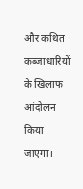और कथित कब्जाधारियों के खिलाफ आंदोलन किया जाएगा।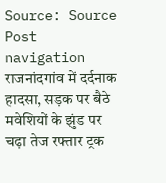Source: Source Post navigation राजनांदगांव में दर्दनाक हादसा, सड़क पर बैठे मवेशियों के झुंड पर चढ़ा तेज रफ्तार ट्रक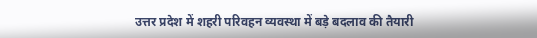उत्तर प्रदेश में शहरी परिवहन व्यवस्था में बड़े बदलाव की तैयारी